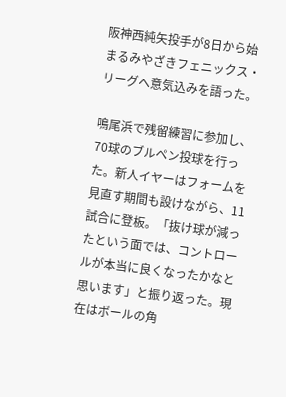阪神西純矢投手が8日から始まるみやざきフェニックス・リーグへ意気込みを語った。

鳴尾浜で残留練習に参加し、70球のブルペン投球を行った。新人イヤーはフォームを見直す期間も設けながら、11試合に登板。「抜け球が減ったという面では、コントロールが本当に良くなったかなと思います」と振り返った。現在はボールの角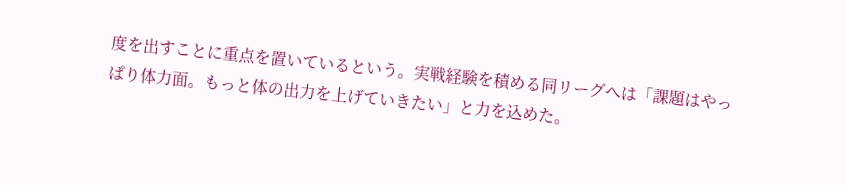度を出すことに重点を置いているという。実戦経験を積める同リーグへは「課題はやっぱり体力面。もっと体の出力を上げていきたい」と力を込めた。